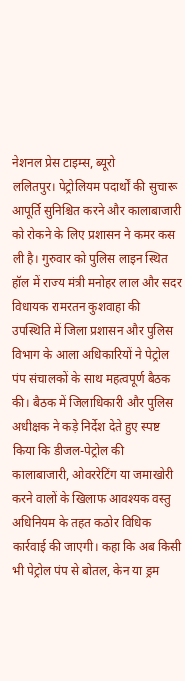नेशनल प्रेस टाइम्स, ब्यूरो
ललितपुर। पेट्रोलियम पदार्थों की सुचारू आपूर्ति सुनिश्चित करने और कालाबाजारी को रोकने के लिए प्रशासन ने कमर कस ली है। गुरुवार को पुलिस लाइन स्थित हॉल में राज्य मंत्री मनोहर लाल और सदर विधायक रामरतन कुशवाहा की उपस्थिति में जिला प्रशासन और पुलिस विभाग के आला अधिकारियों ने पेट्रोल पंप संचालकों के साथ महत्वपूर्ण बैठक की। बैठक में जिलाधिकारी और पुलिस अधीक्षक ने कड़े निर्देश देते हुए स्पष्ट किया कि डीजल-पेट्रोल की कालाबाजारी, ओवररेटिंग या जमाखोरी करने वालों के खिलाफ आवश्यक वस्तु अधिनियम के तहत कठोर विधिक कार्रवाई की जाएगी। कहा कि अब किसी भी पेट्रोल पंप से बोतल, केन या ड्रम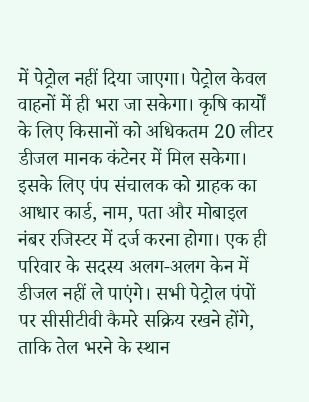में पेट्रोल नहीं दिया जाएगा। पेट्रोल केवल वाहनों में ही भरा जा सकेगा। कृषि कार्यों के लिए किसानों को अधिकतम 20 लीटर डीजल मानक कंटेनर में मिल सकेगा। इसके लिए पंप संचालक को ग्राहक का आधार कार्ड, नाम, पता और मोबाइल नंबर रजिस्टर में दर्ज करना होगा। एक ही परिवार के सदस्य अलग-अलग केन में डीजल नहीं ले पाएंगे। सभी पेट्रोल पंपों पर सीसीटीवी कैमरे सक्रिय रखने होंगे, ताकि तेल भरने के स्थान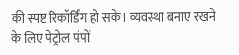की स्पष्ट रिकॉर्डिंग हो सके। व्यवस्था बनाए रखने के लिए पेट्रोल पंपों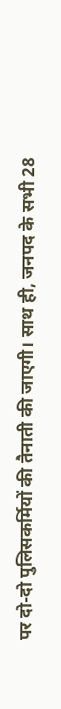पर दो-दो पुलिसकर्मियों की तैनाती की जाएगी। साथ ही, जनपद के सभी 28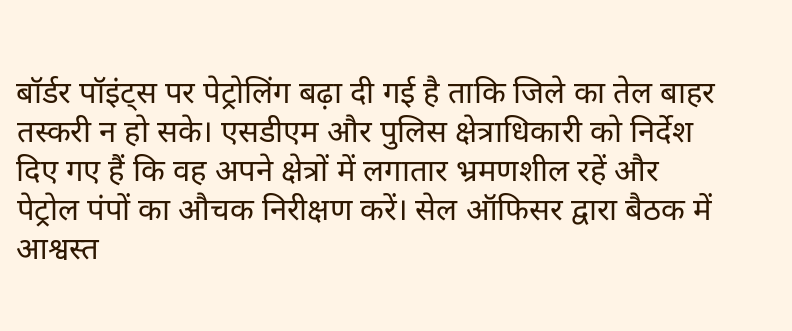बॉर्डर पॉइंट्स पर पेट्रोलिंग बढ़ा दी गई है ताकि जिले का तेल बाहर तस्करी न हो सके। एसडीएम और पुलिस क्षेत्राधिकारी को निर्देश दिए गए हैं कि वह अपने क्षेत्रों में लगातार भ्रमणशील रहें और पेट्रोल पंपों का औचक निरीक्षण करें। सेल ऑफिसर द्वारा बैठक में आश्वस्त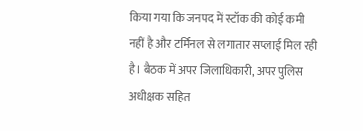किया गया कि जनपद में स्टॉक की कोई कमी नहीं है और टर्मिनल से लगातार सप्लाई मिल रही है। बैठक में अपर जिलाधिकारी, अपर पुलिस अधीक्षक सहित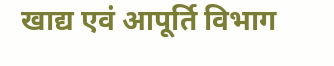खाद्य एवं आपूर्ति विभाग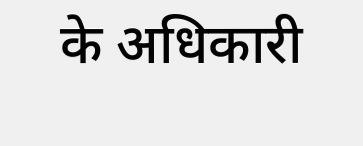के अधिकारी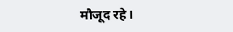मौजूद रहे।